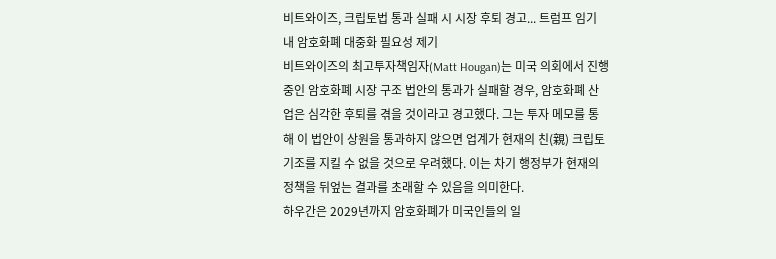비트와이즈, 크립토법 통과 실패 시 시장 후퇴 경고... 트럼프 임기 내 암호화폐 대중화 필요성 제기
비트와이즈의 최고투자책임자(Matt Hougan)는 미국 의회에서 진행 중인 암호화폐 시장 구조 법안의 통과가 실패할 경우, 암호화폐 산업은 심각한 후퇴를 겪을 것이라고 경고했다. 그는 투자 메모를 통해 이 법안이 상원을 통과하지 않으면 업계가 현재의 친(親) 크립토 기조를 지킬 수 없을 것으로 우려했다. 이는 차기 행정부가 현재의 정책을 뒤엎는 결과를 초래할 수 있음을 의미한다.
하우간은 2029년까지 암호화폐가 미국인들의 일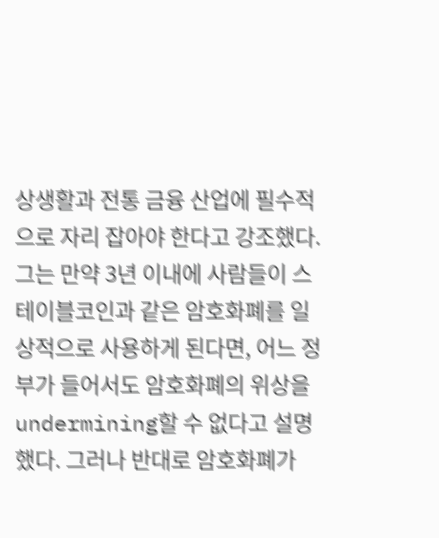상생활과 전통 금융 산업에 필수적으로 자리 잡아야 한다고 강조했다. 그는 만약 3년 이내에 사람들이 스테이블코인과 같은 암호화폐를 일상적으로 사용하게 된다면, 어느 정부가 들어서도 암호화폐의 위상을 undermining할 수 없다고 설명했다. 그러나 반대로 암호화폐가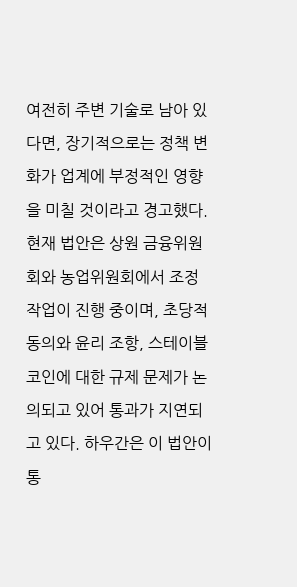여전히 주변 기술로 남아 있다면, 장기적으로는 정책 변화가 업계에 부정적인 영향을 미칠 것이라고 경고했다.
현재 법안은 상원 금융위원회와 농업위원회에서 조정 작업이 진행 중이며, 초당적 동의와 윤리 조항, 스테이블코인에 대한 규제 문제가 논의되고 있어 통과가 지연되고 있다. 하우간은 이 법안이 통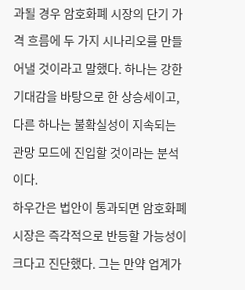과될 경우 암호화폐 시장의 단기 가격 흐름에 두 가지 시나리오를 만들어낼 것이라고 말했다. 하나는 강한 기대감을 바탕으로 한 상승세이고, 다른 하나는 불확실성이 지속되는 관망 모드에 진입할 것이라는 분석이다.
하우간은 법안이 통과되면 암호화폐 시장은 즉각적으로 반등할 가능성이 크다고 진단했다. 그는 만약 업계가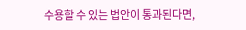수용할 수 있는 법안이 통과된다면,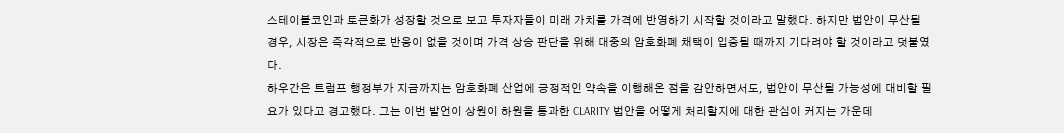스테이블코인과 토큰화가 성장할 것으로 보고 투자자들이 미래 가치를 가격에 반영하기 시작할 것이라고 말했다. 하지만 법안이 무산될 경우, 시장은 즉각적으로 반응이 없을 것이며 가격 상승 판단을 위해 대중의 암호화폐 채택이 입증될 때까지 기다려야 할 것이라고 덧붙였다.
하우간은 트럼프 행정부가 지금까지는 암호화폐 산업에 긍정적인 약속을 이행해온 점을 감안하면서도, 법안이 무산될 가능성에 대비할 필요가 있다고 경고했다. 그는 이번 발언이 상원이 하원을 통과한 CLARITY 법안을 어떻게 처리할지에 대한 관심이 커지는 가운데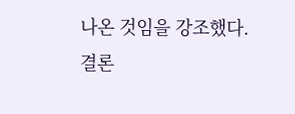나온 것임을 강조했다.
결론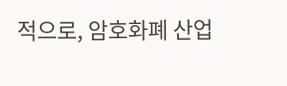적으로, 암호화폐 산업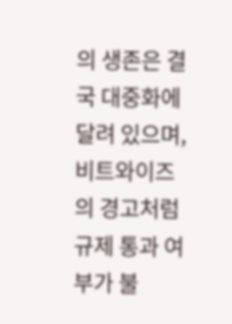의 생존은 결국 대중화에 달려 있으며, 비트와이즈의 경고처럼 규제 통과 여부가 불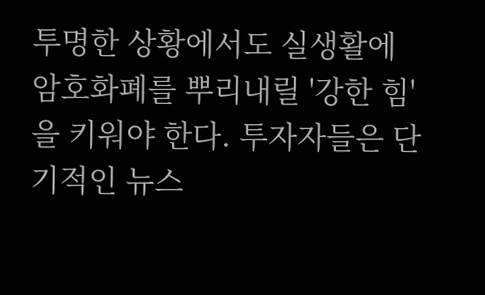투명한 상황에서도 실생활에 암호화폐를 뿌리내릴 '강한 힘'을 키워야 한다. 투자자들은 단기적인 뉴스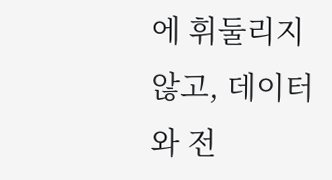에 휘둘리지 않고, 데이터와 전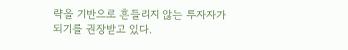략을 기반으로 흔들리지 않는 투자자가 되기를 권장받고 있다.